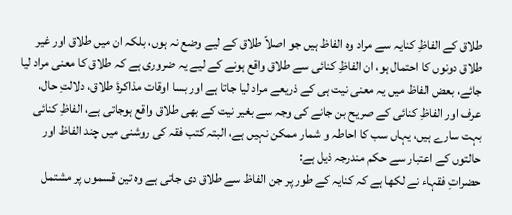طلاق کے الفاظِ کنایہ سے مراد وہ الفاظ ہیں جو اصلاً طلاق کے لیے وضع نہ ہوں، بلکہ ان میں طلاق اور غیر طلاق دونوں کا احتمال ہو، ان الفاظِ کنائی سے طلاق واقع ہونے کے لیے یہ ضروری ہے کہ طلاق کا معنی مراد لیا جائے، بعض الفاظ میں یہ معنی نیت ہی کے ذریعے مراد لیا جاتا ہے اور بسا اوقات مذاکرۂ طلاق، دلالتِ حال، عرف اور الفاظِ کنائی کے صریح بن جانے کی وجہ سے بغیر نیت کے بھی طلاق واقع ہوجاتی ہے، الفاظِ کنائی بہت سارے ہیں، یہاں سب کا احاطہ و شمار ممکن نہیں ہے، البتہ کتب فقہ کی روشنی میں چند الفاظ اور حالتوں کے اعتبار سے حکم مندرجہ ذیل ہے:
حضراتِ فقہاء نے لکھا ہے کہ کنایہ کے طور پر جن الفاظ سے طلاق دی جاتی ہے وہ تین قسموں پر مشتمل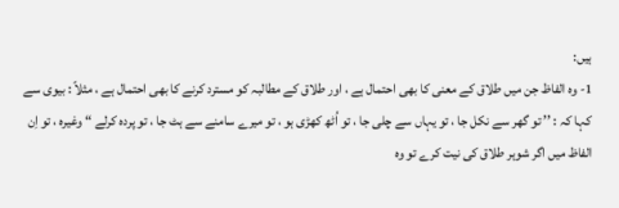ہیں:
1- وہ الفاظ جن میں طلاق کے معنی کا بھی احتمال ہے ، اور طلاق کے مطالبہ کو مسترد کرنے کا بھی احتمال ہے ، مثلاً : بیوی سے کہا کہ : ’’ تو گھر سے نکل جا ، تو یہاں سے چلی جا ، تو اُٹھ کھڑی ہو ، تو میرے سامنے سے ہٹ جا ، تو پردہ کرلے ‘‘ وغیرہ ، تو اِن الفاظ میں اگر شوہر طلاق کی نیت کرے تو وہ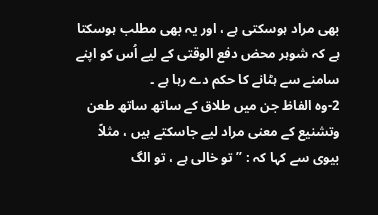بھی مراد ہوسکتی ہے ، اور یہ بھی مطلب ہوسکتا ہے کہ شوہر محض دفع الوقتی کے لیے اُس کو اپنے سامنے سے ہٹانے کا حکم دے رہا ہے ۔
2-وہ الفاظ جن میں طلاق کے ساتھ ساتھ طعن وتشنیع کے معنی مراد لیے جاسکتے ہیں ، مثلاً بیوی سے کہا کہ : ’’ تو خالی ہے ، تو الگ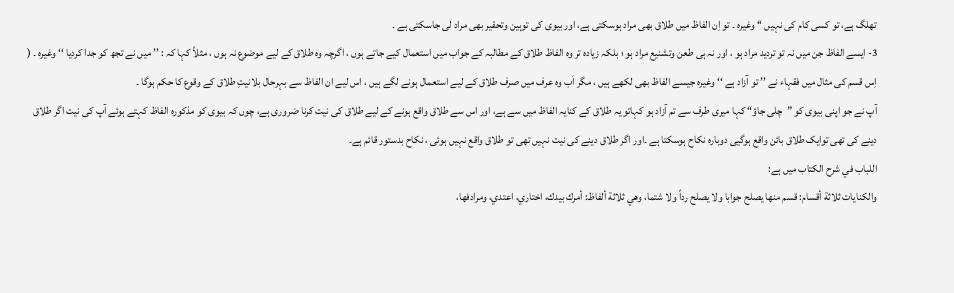تھلگ ہے، تو کسی کام کی نہیں ‘‘ وغیرہ ۔ تو اِن الفاظ میں طلاق بھی مراد ہوسکتی ہے، اور بیوی کی توہین وتحقیر بھی مراد لی جاسکتی ہے ۔
3- ایسے الفاظ جن میں نہ تو تردید مراد ہو ، اور نہ ہی طعن وتشنیع مراد ہو ؛ بلکہ زیادہ تر وہ الفاظ طلاق کے مطالبہ کے جواب میں استعمال کیے جاتے ہوں ، اگرچہ وہ طلاق کے لیے موضوع نہ ہوں ، مثلاً کہا کہ : ’’ میں نے تجھ کو جدا کردیا ‘‘ وغیرہ ۔ ( اِس قسم کی مثال میں فقہاء نے ’’ تو آزاد ہے ‘‘ وغیرہ جیسے الفاظ بھی لکھے ہیں ، مگر اَب وہ عرف میں صرف طلاق کے لیے استعمال ہونے لگے ہیں ، اس لیے ان الفاظ سے بہرحال بلانیتِ طلاق کے وقوع کا حکم ہوگا ۔
آپ نے جو اپنی بیوی کو ”چلی جاؤ“ کہا میری طرف سے تم آزاد ہو کہاتو یہ طلاق کے کنایہ الفاظ میں سے ہے، اور اس سے طلاق واقع ہونے کے لیے طلاق کی نیت کرنا ضروری ہے، چوں کہ بیوی کو مذکورہ الفاظ کہتے ہوئے آپ کی نیت اگر طلاق دینے کی تھی توایک طلاق بائن واقع ہوگیی دوبارہ نکاح ہوسکتا ہے ۔اور اگر طلاق دینے کی نیت نہیں تھی تو طلاق واقع نہیں ہوئی ، نکاح بدستور قائم ہے۔
اللباب في شرح الكتاب میں ہے:
والكنايات ثلاثة أقسام: قسم منها يصلح جوابا ولا يصلح رداً ولا شتما، وهي ثلاثة ألفاظ: أمرك بيدك، اختاري، اعتدي، ومرادفها،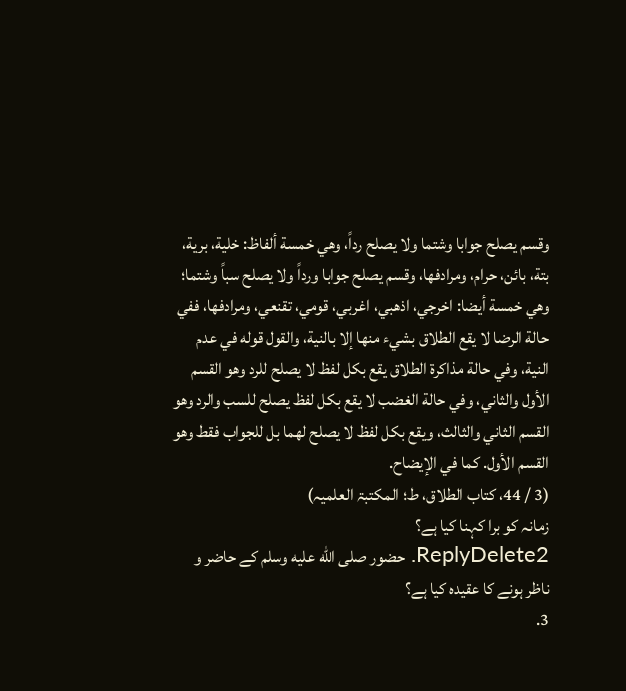وقسم يصلح جوابا وشتما ولا يصلح رداً، وهي خمسة ألفاظ: خلية، برية، بتة، بائن، حرام، ومرادفها، وقسم يصلح جوابا ورداً ولا يصلح سباً وشتما؛ وهي خمسة أيضا: اخرجي، اذهبي، اغربي، قومي، تقنعي، ومرادفها، ففي حالة الرضا لا يقع الطلاق بشيء منها إلا بالنية، والقول قوله في عدم النية، وفي حالة مذاكرة الطلاق يقع بكل لفظ لا يصلح للرد وهو القسم الأول والثاني، وفي حالة الغضب لا يقع بكل لفظ يصلح للسب والرد وهو القسم الثاني والثالث، ويقع بكل لفظ لا يصلح لهما بل للجواب فقط وهو القسم الأول. كما في الإيضاح.
(3 / 44، کتاب الطلاق، ط؛ المکتبۃ العلمیہ)
زمانہ کو برا کہنا کیا ہے؟
ReplyDelete2. حضور صلى الله عليه وسلم کے حاضر و ناظر ہونے کا عقیدہ کیا ہے؟
3.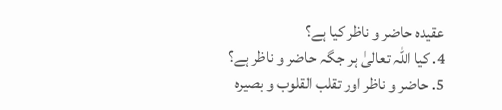عقیدہ حاضر و ناظر کیا ہے؟
4. کیا اللہ تعالیٰ ہر جگہ حاضر و ناظر ہے؟
5. حاضر و ناظر اور تقلب القلوب و بصیرہ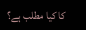کا کیا مطلب ہے؟